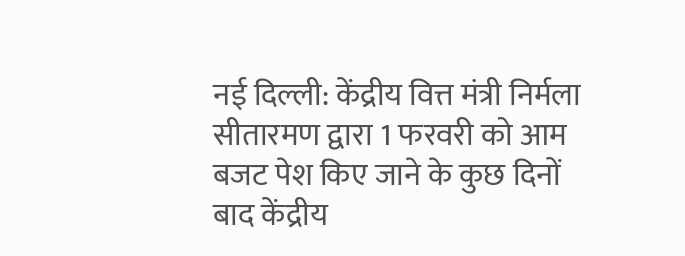नई दिल्ली: केंद्रीय वित्त मंत्री निर्मला सीतारमण द्वारा 1 फरवरी को आम बजट पेश किए जाने के कुछ दिनों बाद केंद्रीय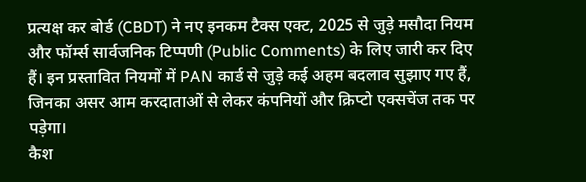प्रत्यक्ष कर बोर्ड (CBDT) ने नए इनकम टैक्स एक्ट, 2025 से जुड़े मसौदा नियम और फॉर्म्स सार्वजनिक टिप्पणी (Public Comments) के लिए जारी कर दिए हैं। इन प्रस्तावित नियमों में PAN कार्ड से जुड़े कई अहम बदलाव सुझाए गए हैं, जिनका असर आम करदाताओं से लेकर कंपनियों और क्रिप्टो एक्सचेंज तक पर पड़ेगा।
कैश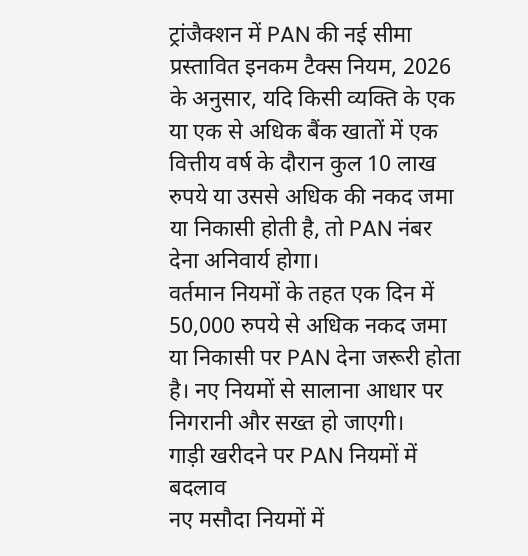ट्रांजैक्शन में PAN की नई सीमा
प्रस्तावित इनकम टैक्स नियम, 2026 के अनुसार, यदि किसी व्यक्ति के एक या एक से अधिक बैंक खातों में एक वित्तीय वर्ष के दौरान कुल 10 लाख रुपये या उससे अधिक की नकद जमा या निकासी होती है, तो PAN नंबर देना अनिवार्य होगा।
वर्तमान नियमों के तहत एक दिन में 50,000 रुपये से अधिक नकद जमा या निकासी पर PAN देना जरूरी होता है। नए नियमों से सालाना आधार पर निगरानी और सख्त हो जाएगी।
गाड़ी खरीदने पर PAN नियमों में बदलाव
नए मसौदा नियमों में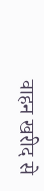वाहन खरीद से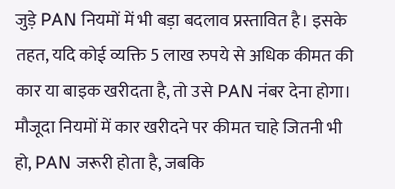जुड़े PAN नियमों में भी बड़ा बदलाव प्रस्तावित है। इसके तहत, यदि कोई व्यक्ति 5 लाख रुपये से अधिक कीमत की कार या बाइक खरीदता है, तो उसे PAN नंबर देना होगा।
मौजूदा नियमों में कार खरीदने पर कीमत चाहे जितनी भी हो, PAN जरूरी होता है, जबकि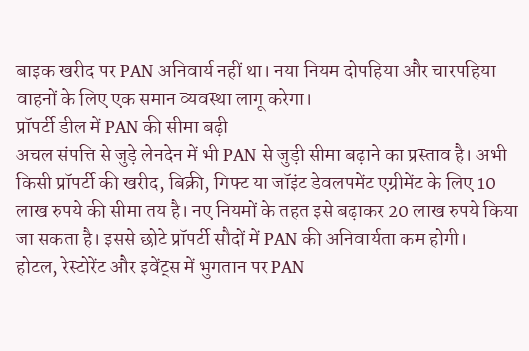बाइक खरीद पर PAN अनिवार्य नहीं था। नया नियम दोपहिया और चारपहिया वाहनों के लिए एक समान व्यवस्था लागू करेगा।
प्रॉपर्टी डील में PAN की सीमा बढ़ी
अचल संपत्ति से जुड़े लेनदेन में भी PAN से जुड़ी सीमा बढ़ाने का प्रस्ताव है। अभी किसी प्रॉपर्टी की खरीद, बिक्री, गिफ्ट या जॉइंट डेवलपमेंट एग्रीमेंट के लिए 10 लाख रुपये की सीमा तय है। नए नियमों के तहत इसे बढ़ाकर 20 लाख रुपये किया जा सकता है। इससे छोटे प्रॉपर्टी सौदों में PAN की अनिवार्यता कम होगी।
होटल, रेस्टोरेंट और इवेंट्स में भुगतान पर PAN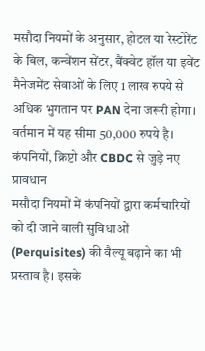मसौदा नियमों के अनुसार, होटल या रेस्टोरेंट के बिल, कन्वेंशन सेंटर, बैंक्वेट हॉल या इवेंट मैनेजमेंट सेवाओं के लिए 1 लाख रुपये से अधिक भुगतान पर PAN देना जरूरी होगा। वर्तमान में यह सीमा 50,000 रुपये है।
कंपनियों, क्रिप्टो और CBDC से जुड़े नए प्रावधान
मसौदा नियमों में कंपनियों द्वारा कर्मचारियों को दी जाने वाली सुविधाओं (Perquisites) की वैल्यू बढ़ाने का भी प्रस्ताव है। इसके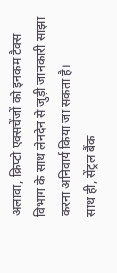अलावा, क्रिप्टो एक्सचेंजों को इनकम टैक्स विभाग के साथ लेनदेन से जुड़ी जानकारी साझा करना अनिवार्य किया जा सकता है।
साथ ही, सेंट्रल बैंक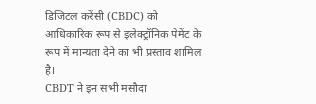डिजिटल करेंसी (CBDC) को आधिकारिक रूप से इलेक्ट्रॉनिक पेमेंट के रूप में मान्यता देने का भी प्रस्ताव शामिल है।
CBDT ने इन सभी मसौदा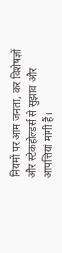नियमों पर आम जनता, कर विशेषज्ञों और स्टेकहोल्डर्स से सुझाव और आपत्तियां मांगी हैं।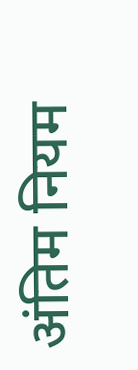अंतिम नियम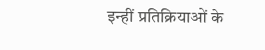इन्हीं प्रतिक्रियाओं के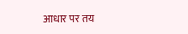आधार पर तय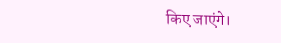किए जाएंगे।